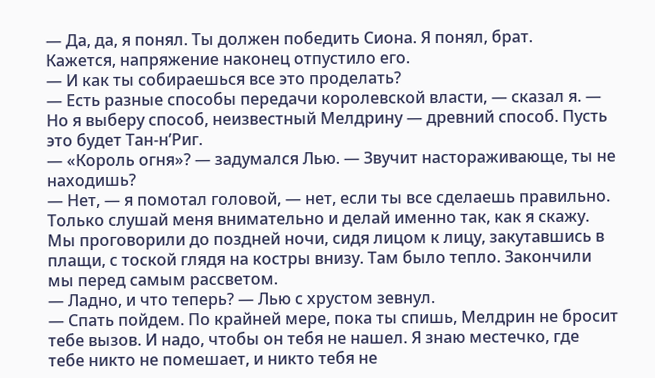— Да, да, я понял. Ты должен победить Сиона. Я понял, брат.
Кажется, напряжение наконец отпустило его.
— И как ты собираешься все это проделать?
— Есть разные способы передачи королевской власти, — сказал я. — Но я выберу способ, неизвестный Мелдрину — древний способ. Пусть это будет Тан-н’Риг.
— «Король огня»? — задумался Лью. — Звучит настораживающе, ты не находишь?
— Нет, — я помотал головой, — нет, если ты все сделаешь правильно. Только слушай меня внимательно и делай именно так, как я скажу.
Мы проговорили до поздней ночи, сидя лицом к лицу, закутавшись в плащи, с тоской глядя на костры внизу. Там было тепло. Закончили мы перед самым рассветом.
— Ладно, и что теперь? — Лью с хрустом зевнул.
— Спать пойдем. По крайней мере, пока ты спишь, Мелдрин не бросит тебе вызов. И надо, чтобы он тебя не нашел. Я знаю местечко, где тебе никто не помешает, и никто тебя не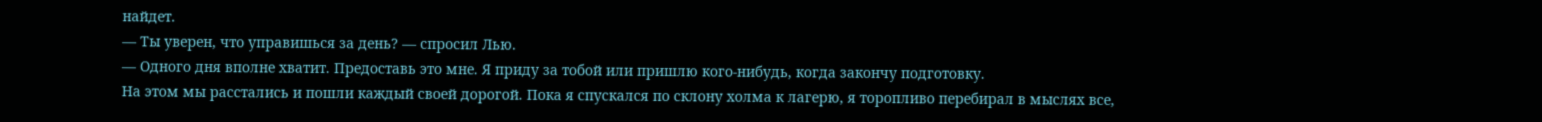найдет.
— Ты уверен, что управишься за день? — спросил Лью.
— Одного дня вполне хватит. Предоставь это мне. Я приду за тобой или пришлю кого-нибудь, когда закончу подготовку.
На этом мы расстались и пошли каждый своей дорогой. Пока я спускался по склону холма к лагерю, я торопливо перебирал в мыслях все,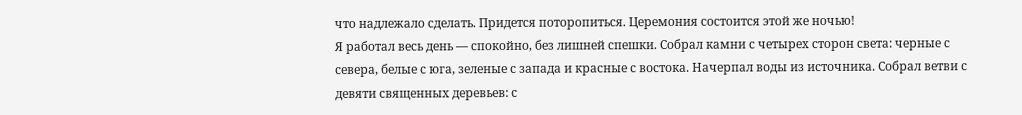что надлежало сделать. Придется поторопиться. Церемония состоится этой же ночью!
Я работал весь день — спокойно, без лишней спешки. Собрал камни с четырех сторон света: черные с севера, белые с юга, зеленые с запада и красные с востока. Начерпал воды из источника. Собрал ветви с девяти священных деревьев: с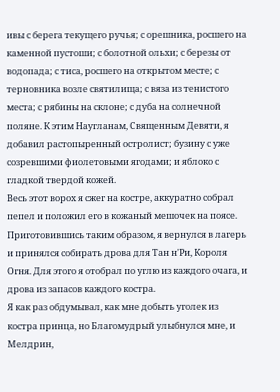ивы с берега текущего ручья; с орешника, росшего на каменной пустоши; с болотной ольхи; с березы от водопада; с тиса, росшего на открытом месте; с терновника возле святилища; с вяза из тенистого места; с рябины на склоне; с дуба на солнечной поляне. К этим Наугланам, Священным Девяти, я добавил растопыренный остролист; бузину с уже созревшими фиолетовыми ягодами; и яблоко с гладкой твердой кожей.
Весь этот ворох я сжег на костре, аккуратно собрал пепел и положил его в кожаный мешочек на поясе. Приготовившись таким образом, я вернулся в лагерь и принялся собирать дрова для Тан н'Ри, Короля Огня. Для этого я отобрал по углю из каждого очага, и дрова из запасов каждого костра.
Я как раз обдумывал, как мне добыть уголек из костра принца, но Благомудрый улыбнулся мне, и Мелдрин,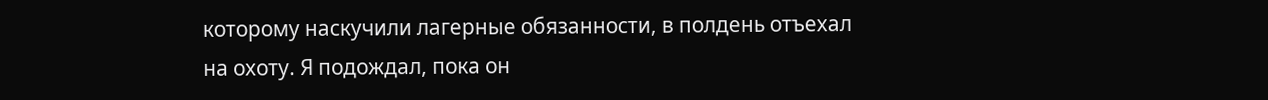которому наскучили лагерные обязанности, в полдень отъехал на охоту. Я подождал, пока он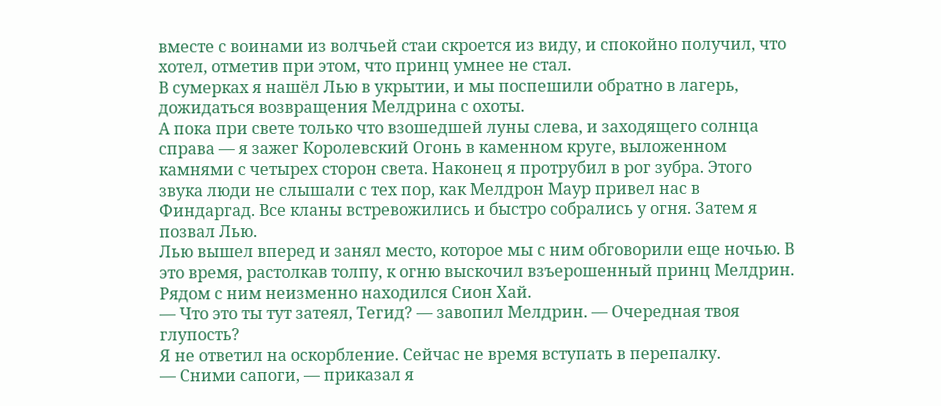вместе с воинами из волчьей стаи скроется из виду, и спокойно получил, что хотел, отметив при этом, что принц умнее не стал.
В сумерках я нашёл Лью в укрытии, и мы поспешили обратно в лагерь, дожидаться возвращения Мелдрина с охоты.
А пока при свете только что взошедшей луны слева, и заходящего солнца справа — я зажег Королевский Огонь в каменном круге, выложенном камнями с четырех сторон света. Наконец я протрубил в рог зубра. Этого звука люди не слышали с тех пор, как Мелдрон Маур привел нас в Финдаргад. Все кланы встревожились и быстро собрались у огня. Затем я позвал Лью.
Лью вышел вперед и занял место, которое мы с ним обговорили еще ночью. В это время, растолкав толпу, к огню выскочил взъерошенный принц Мелдрин. Рядом с ним неизменно находился Сион Хай.
— Что это ты тут затеял, Тегид? — завопил Мелдрин. — Очередная твоя глупость?
Я не ответил на оскорбление. Сейчас не время вступать в перепалку.
— Сними сапоги, — приказал я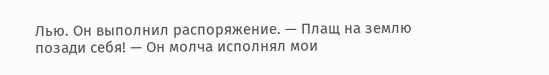Лью. Он выполнил распоряжение. — Плащ на землю позади себя! — Он молча исполнял мои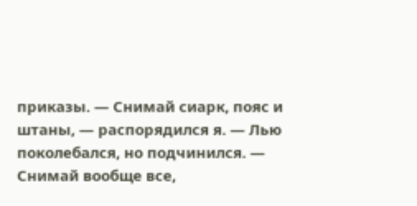приказы. — Снимай сиарк, пояс и штаны, — распорядился я. — Лью поколебался, но подчинился. — Снимай вообще все,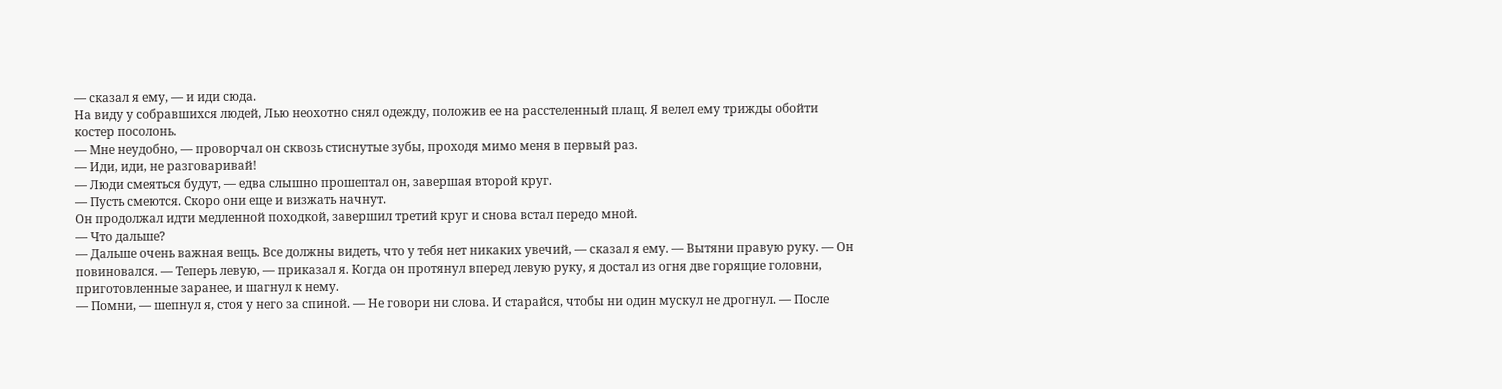— сказал я ему, — и иди сюда.
На виду у собравшихся людей, Лью неохотно снял одежду, положив ее на расстеленный плащ. Я велел ему трижды обойти костер посолонь.
— Мне неудобно, — проворчал он сквозь стиснутые зубы, проходя мимо меня в первый раз.
— Иди, иди, не разговаривай!
— Люди смеяться будут, — едва слышно прошептал он, завершая второй круг.
— Пусть смеются. Скоро они еще и визжать начнут.
Он продолжал идти медленной походкой, завершил третий круг и снова встал передо мной.
— Что дальше?
— Дальше очень важная вещь. Все должны видеть, что у тебя нет никаких увечий, — сказал я ему. — Вытяни правую руку. — Он повиновался. — Теперь левую, — приказал я. Когда он протянул вперед левую руку, я достал из огня две горящие головни, приготовленные заранее, и шагнул к нему.
— Помни, — шепнул я, стоя у него за спиной. — Не говори ни слова. И старайся, чтобы ни один мускул не дрогнул. — После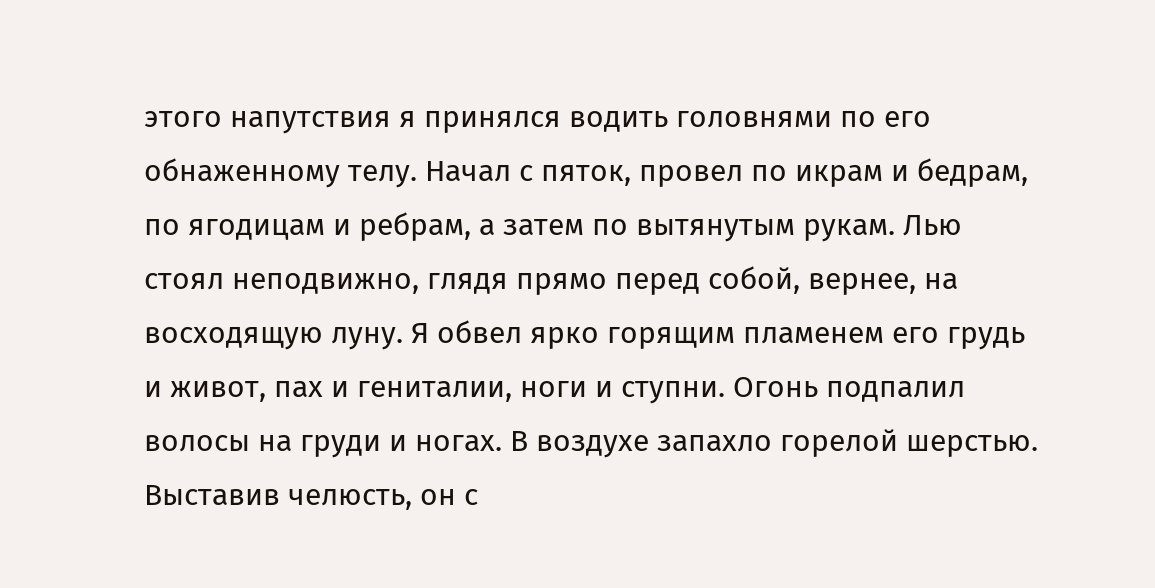этого напутствия я принялся водить головнями по его обнаженному телу. Начал с пяток, провел по икрам и бедрам, по ягодицам и ребрам, а затем по вытянутым рукам. Лью стоял неподвижно, глядя прямо перед собой, вернее, на восходящую луну. Я обвел ярко горящим пламенем его грудь и живот, пах и гениталии, ноги и ступни. Огонь подпалил волосы на груди и ногах. В воздухе запахло горелой шерстью. Выставив челюсть, он с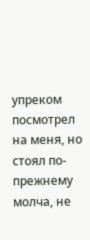упреком посмотрел на меня, но стоял по-прежнему молча, не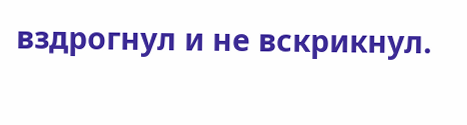вздрогнул и не вскрикнул.